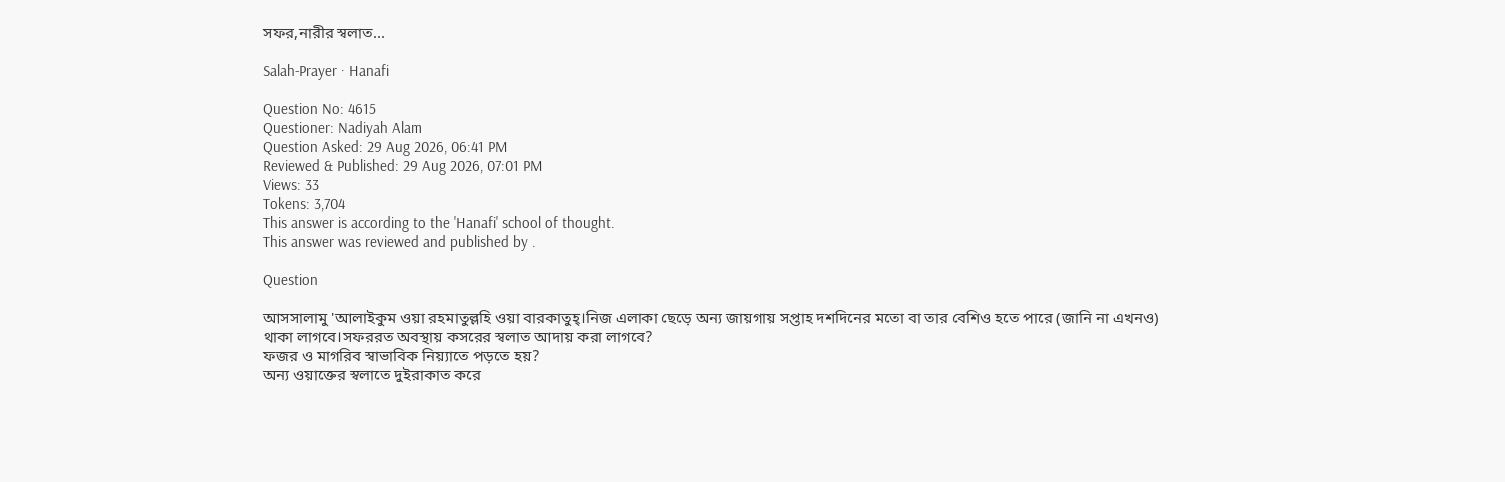সফর,নারীর স্বলাত...

Salah-Prayer · Hanafi

Question No: 4615
Questioner: Nadiyah Alam
Question Asked: 29 Aug 2026, 06:41 PM
Reviewed & Published: 29 Aug 2026, 07:01 PM
Views: 33
Tokens: 3,704
This answer is according to the 'Hanafi' school of thought.
This answer was reviewed and published by .

Question

আসসালামু 'আলাইকুম ওয়া রহমাতুল্লহি ওয়া বারকাতুহ্।নিজ এলাকা ছেড়ে অন্য জায়গায় সপ্তাহ দশদিনের মতো বা তার বেশিও হতে পারে (জানি না এখনও)
থাকা লাগবে।সফররত অবস্থায় কসরের স্বলাত আদায় করা লাগবে?
ফজর ও মাগরিব স্বাভাবিক নিয়্যাতে পড়তে হয়?
অন্য ওয়াক্তের স্বলাতে দুইরাকাত করে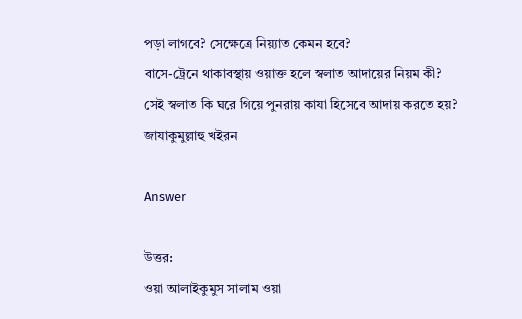পড়া লাগবে? সেক্ষেত্রে নিয়্যাত কেমন হবে?
বাসে-ট্রেনে থাকাবস্থায় ওয়াক্ত হলে স্বলাত আদায়ের নিয়ম কী?
সেই স্বলাত কি ঘরে গিয়ে পুনরায় কাযা হিসেবে আদায় করতে হয়?
জাযাকুমুল্লাহু খইরন

Answer

উত্তর:
ওয়া আলাইকুমুস সালাম ওয়া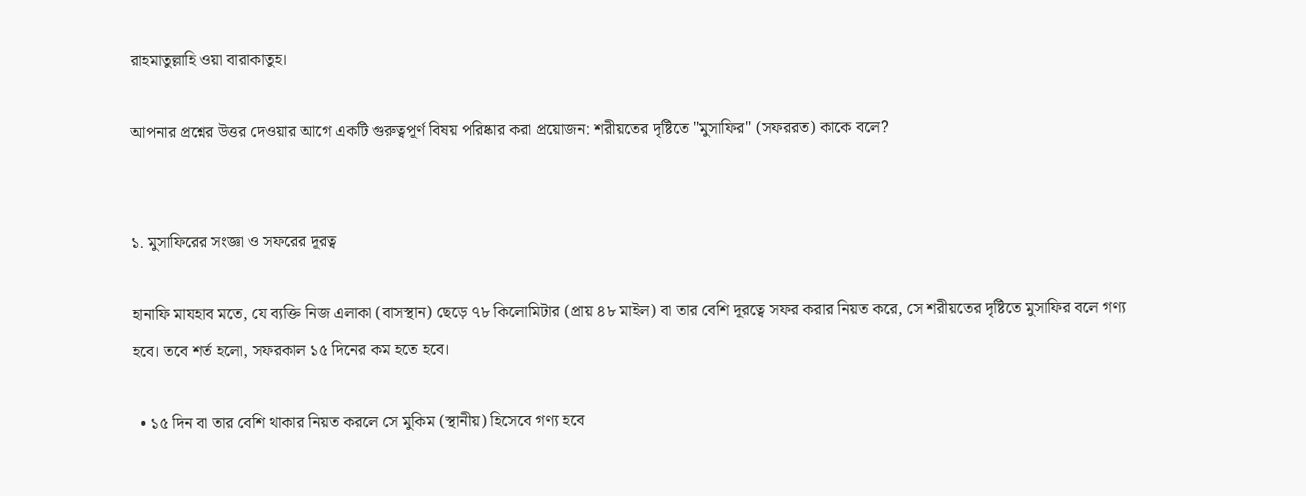রাহমাতুল্লাহি ওয়া বারাকাতুহ।

আপনার প্রশ্নের উত্তর দেওয়ার আগে একটি গুরুত্বপূর্ণ বিষয় পরিষ্কার করা প্রয়োজন: শরীয়তের দৃষ্টিতে "মুসাফির" (সফররত) কাকে বলে?


১. মুসাফিরের সংজ্ঞা ও সফরের দূরত্ব

হানাফি মাযহাব মতে, যে ব্যক্তি নিজ এলাকা (বাসস্থান) ছেড়ে ৭৮ কিলোমিটার (প্রায় ৪৮ মাইল) বা তার বেশি দূরত্বে সফর করার নিয়ত করে, সে শরীয়তের দৃষ্টিতে মুসাফির বলে গণ্য হবে। তবে শর্ত হলো, সফরকাল ১৫ দিনের কম হতে হবে।

  • ১৫ দিন বা তার বেশি থাকার নিয়ত করলে সে মুকিম (স্থানীয়) হিসেবে গণ্য হবে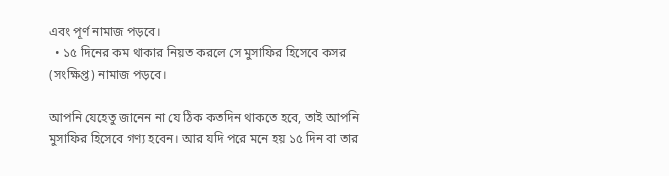এবং পূর্ণ নামাজ পড়বে।
  • ১৫ দিনের কম থাকার নিয়ত করলে সে মুসাফির হিসেবে কসর (সংক্ষিপ্ত) নামাজ পড়বে।

আপনি যেহেতু জানেন না যে ঠিক কতদিন থাকতে হবে, তাই আপনি মুসাফির হিসেবে গণ্য হবেন। আর যদি পরে মনে হয় ১৫ দিন বা তার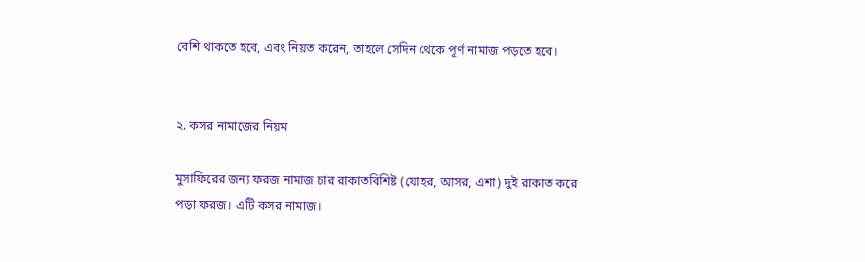বেশি থাকতে হবে, এবং নিয়ত করেন, তাহলে সেদিন থেকে পূর্ণ নামাজ পড়তে হবে।


২. কসর নামাজের নিয়ম

মুসাফিরের জন্য ফরজ নামাজ চার রাকাতবিশিষ্ট (যোহর, আসর, এশা) দুই রাকাত করে পড়া ফরজ। এটি কসর নামাজ।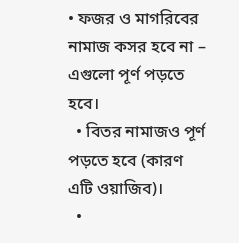• ফজর ও মাগরিবের নামাজ কসর হবে না – এগুলো পূর্ণ পড়তে হবে।
  • বিতর নামাজও পূর্ণ পড়তে হবে (কারণ এটি ওয়াজিব)।
  •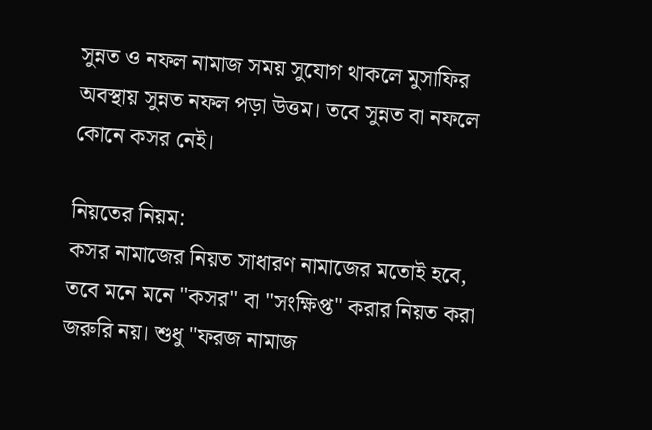সুন্নত ও নফল নামাজ সময় সুযোগ থাকলে মুসাফির অবস্থায় সুন্নত নফল পড়া উত্তম। তবে সুন্নত বা নফলে কোনে কসর নেই।

নিয়তের নিয়ম:
কসর নামাজের নিয়ত সাধারণ নামাজের মতোই হবে, তবে মনে মনে "কসর" বা "সংক্ষিপ্ত" করার নিয়ত করা জরুরি নয়। শুধু "ফরজ নামাজ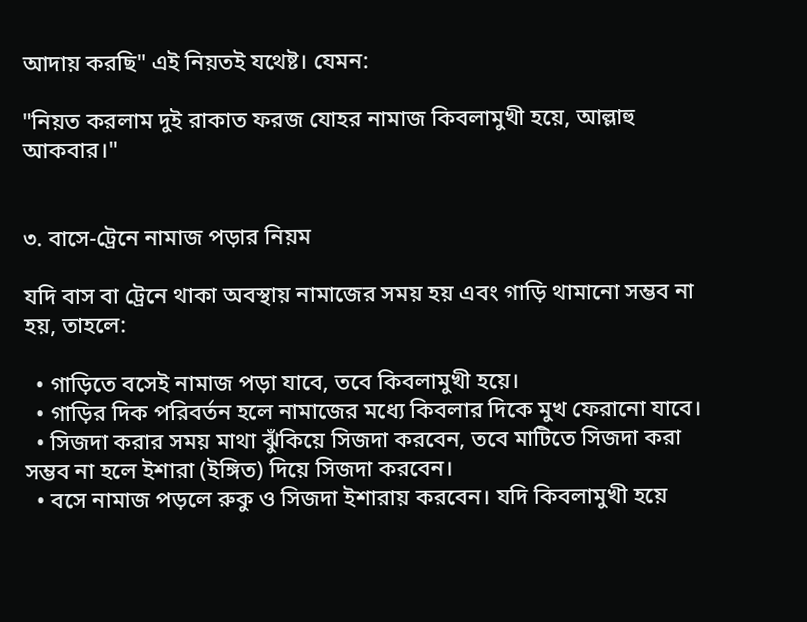আদায় করছি" এই নিয়তই যথেষ্ট। যেমন:

"নিয়ত করলাম দুই রাকাত ফরজ যোহর নামাজ কিবলামুখী হয়ে, আল্লাহু আকবার।"


৩. বাসে-ট্রেনে নামাজ পড়ার নিয়ম

যদি বাস বা ট্রেনে থাকা অবস্থায় নামাজের সময় হয় এবং গাড়ি থামানো সম্ভব না হয়, তাহলে:

  • গাড়িতে বসেই নামাজ পড়া যাবে, তবে কিবলামুখী হয়ে।
  • গাড়ির দিক পরিবর্তন হলে নামাজের মধ্যে কিবলার দিকে মুখ ফেরানো যাবে।
  • সিজদা করার সময় মাথা ঝুঁকিয়ে সিজদা করবেন, তবে মাটিতে সিজদা করা সম্ভব না হলে ইশারা (ইঙ্গিত) দিয়ে সিজদা করবেন।
  • বসে নামাজ পড়লে রুকু ও সিজদা ইশারায় করবেন। যদি ‍কিবলামুখী হয়ে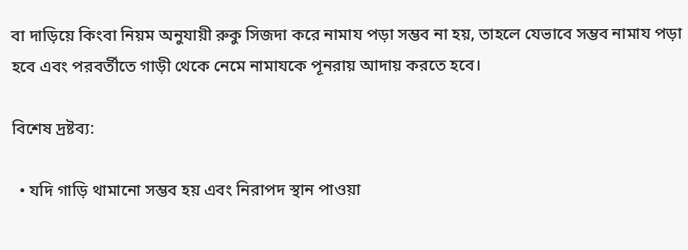বা দাড়িয়ে কিংবা নিয়ম অনুযায়ী রুকু সিজদা করে নামায পড়া সম্ভব না হয়, তাহলে যেভাবে সম্ভব নামায পড়া হবে এবং পরবর্তীতে গাড়ী থেকে নেমে নামাযকে পূনরায় আদায় করতে হবে।

বিশেষ দ্রষ্টব্য:

  • যদি গাড়ি থামানো সম্ভব হয় এবং নিরাপদ স্থান পাওয়া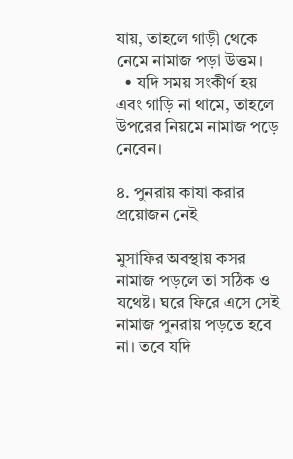যায়, তাহলে গাড়ী থেকে নেমে নামাজ পড়া উত্তম।
  • যদি সময় সংকীর্ণ হয় এবং গাড়ি না থামে, তাহলে উপরের নিয়মে নামাজ পড়ে নেবেন।

৪. পুনরায় কাযা করার প্রয়োজন নেই

মুসাফির অবস্থায় কসর নামাজ পড়লে তা সঠিক ও যথেষ্ট। ঘরে ফিরে এসে সেই নামাজ পুনরায় পড়তে হবে না। তবে যদি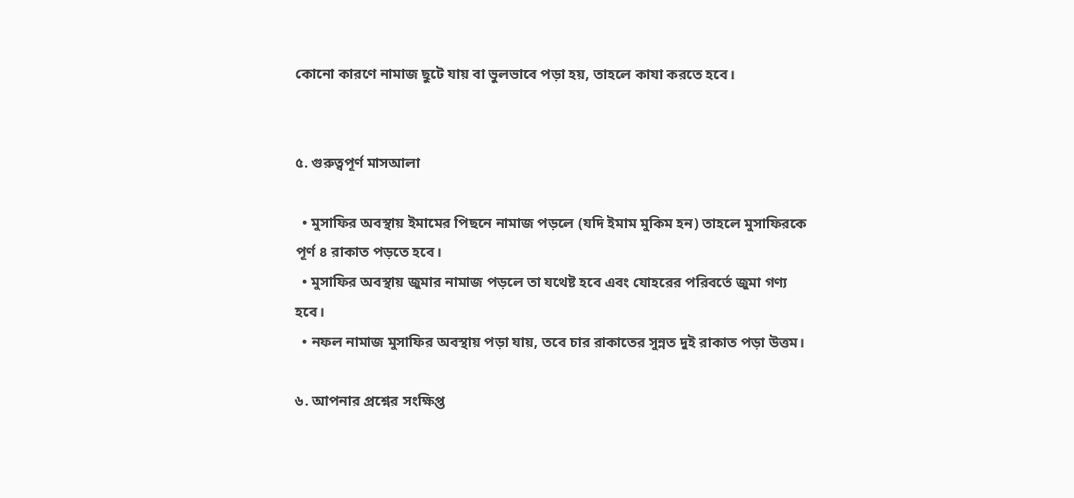কোনো কারণে নামাজ ছুটে যায় বা ভুলভাবে পড়া হয়, তাহলে কাযা করতে হবে।


৫. গুরুত্বপূর্ণ মাসআলা

  • মুসাফির অবস্থায় ইমামের পিছনে নামাজ পড়লে (যদি ইমাম মুকিম হন) তাহলে মুসাফিরকে পূর্ণ ৪ রাকাত পড়তে হবে।
  • মুসাফির অবস্থায় জুমার নামাজ পড়লে তা যথেষ্ট হবে এবং যোহরের পরিবর্তে জুমা গণ্য হবে।
  • নফল নামাজ মুসাফির অবস্থায় পড়া যায়, তবে চার রাকাতের সুন্নত দুই রাকাত পড়া উত্তম।

৬. আপনার প্রশ্নের সংক্ষিপ্ত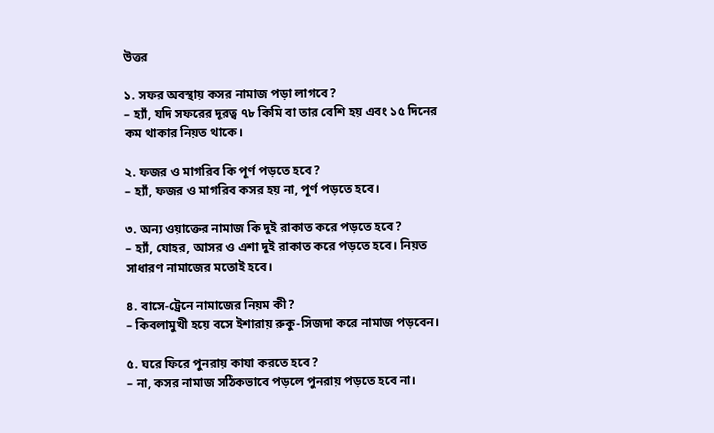উত্তর

১. সফর অবস্থায় কসর নামাজ পড়া লাগবে?
– হ্যাঁ, যদি সফরের দূরত্ব ৭৮ কিমি বা তার বেশি হয় এবং ১৫ দিনের কম থাকার নিয়ত থাকে।

২. ফজর ও মাগরিব কি পূর্ণ পড়তে হবে?
– হ্যাঁ, ফজর ও মাগরিব কসর হয় না, পূর্ণ পড়তে হবে।

৩. অন্য ওয়াক্তের নামাজ কি দুই রাকাত করে পড়তে হবে?
– হ্যাঁ, যোহর, আসর ও এশা দুই রাকাত করে পড়তে হবে। নিয়ত সাধারণ নামাজের মতোই হবে।

৪. বাসে-ট্রেনে নামাজের নিয়ম কী?
– কিবলামুখী হয়ে বসে ইশারায় রুকু-সিজদা করে নামাজ পড়বেন।

৫. ঘরে ফিরে পুনরায় কাযা করতে হবে?
– না, কসর নামাজ সঠিকভাবে পড়লে পুনরায় পড়তে হবে না।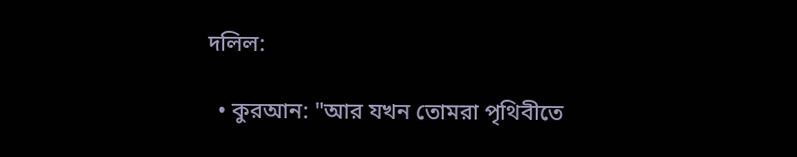দলিল:

  • কুরআন: "আর যখন তোমরা পৃথিবীতে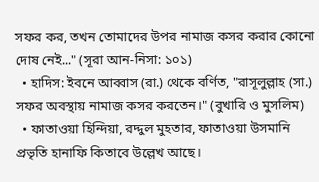সফর কর, তখন তোমাদের উপর নামাজ কসর করার কোনো দোষ নেই..." (সূরা আন-নিসা: ১০১)
  • হাদিস: ইবনে আব্বাস (রা.) থেকে বর্ণিত, "রাসূলুল্লাহ (সা.) সফর অবস্থায় নামাজ কসর করতেন।" (বুখারি ও মুসলিম)
  • ফাতাওয়া হিন্দিয়া, রদ্দুল মুহতার, ফাতাওয়া উসমানি প্রভৃতি হানাফি কিতাবে উল্লেখ আছে।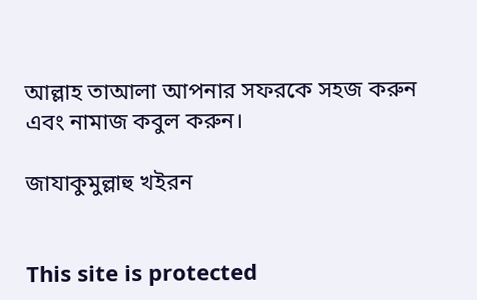আল্লাহ তাআলা আপনার সফরকে সহজ করুন এবং নামাজ কবুল করুন।

জাযাকুমুল্লাহু খইরন


This site is protected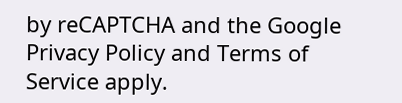by reCAPTCHA and the Google Privacy Policy and Terms of Service apply.